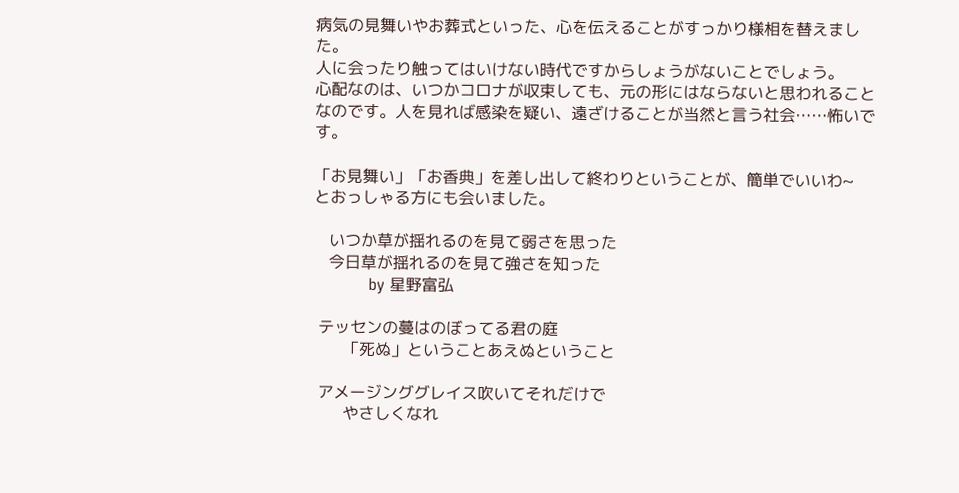病気の見舞いやお葬式といった、心を伝えることがすっかり様相を替えました。
人に会ったり触ってはいけない時代ですからしょうがないことでしょう。
心配なのは、いつかコロナが収束しても、元の形にはならないと思われること
なのです。人を見れば感染を疑い、遠ざけることが当然と言う社会……怖いです。

「お見舞い」「お香典」を差し出して終わりということが、簡単でいいわ~
とおっしゃる方にも会いました。

   いつか草が揺れるのを見て弱さを思った
   今日草が揺れるのを見て強さを知った
           by 星野富弘

 テッセンの蔓はのぼってる君の庭
      「死ぬ」ということあえぬということ

 アメージンググレイス吹いてそれだけで
      やさしくなれ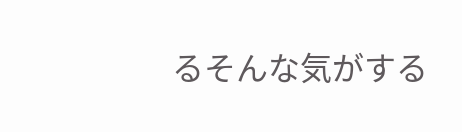るそんな気がする